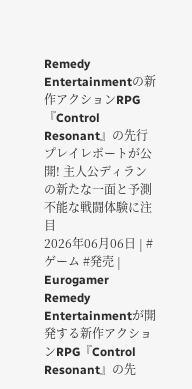Remedy Entertainmentの新作アクションRPG『Control Resonant』の先行プレイレポートが公開! 主人公ディランの新たな一面と予測不能な戦闘体験に注目
2026年06月06日 | #ゲーム #発売 | Eurogamer
Remedy Entertainmentが開発する新作アクションRPG『Control Resonant』の先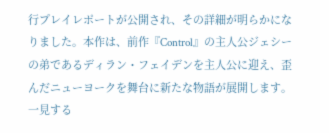行プレイレポートが公開され、その詳細が明らかになりました。本作は、前作『Control』の主人公ジェシーの弟であるディラン・フェイデンを主人公に迎え、歪んだニューヨークを舞台に新たな物語が展開します。一見する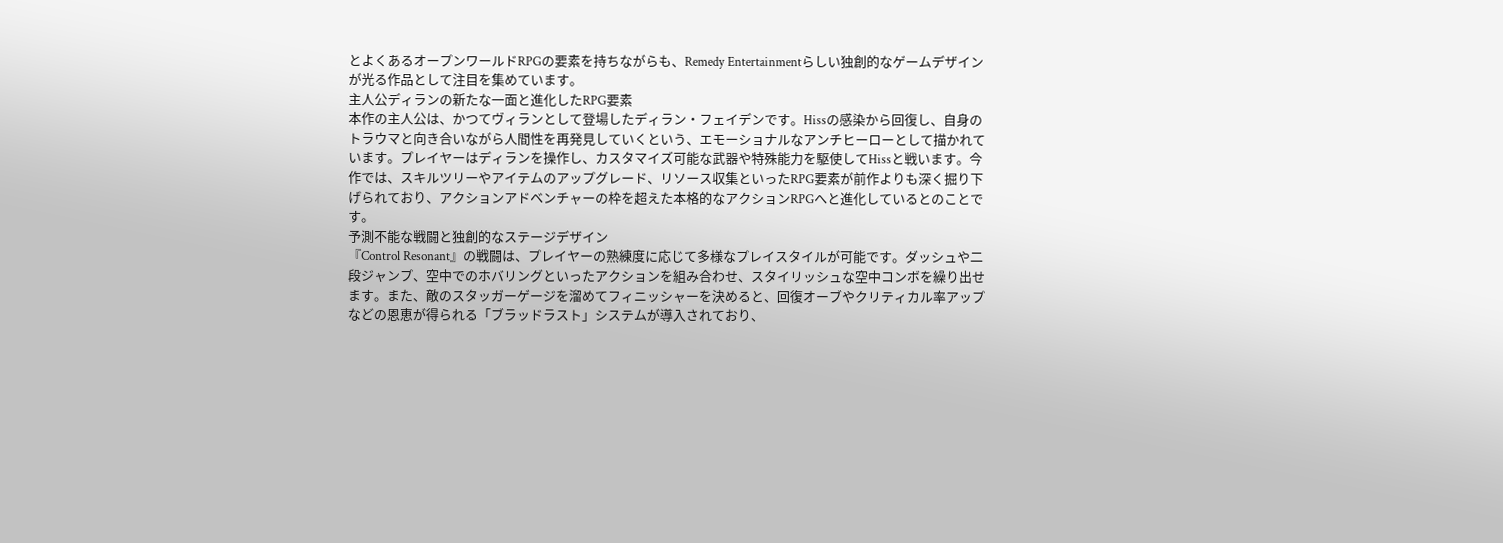とよくあるオープンワールドRPGの要素を持ちながらも、Remedy Entertainmentらしい独創的なゲームデザインが光る作品として注目を集めています。
主人公ディランの新たな一面と進化したRPG要素
本作の主人公は、かつてヴィランとして登場したディラン・フェイデンです。Hissの感染から回復し、自身のトラウマと向き合いながら人間性を再発見していくという、エモーショナルなアンチヒーローとして描かれています。プレイヤーはディランを操作し、カスタマイズ可能な武器や特殊能力を駆使してHissと戦います。今作では、スキルツリーやアイテムのアップグレード、リソース収集といったRPG要素が前作よりも深く掘り下げられており、アクションアドベンチャーの枠を超えた本格的なアクションRPGへと進化しているとのことです。
予測不能な戦闘と独創的なステージデザイン
『Control Resonant』の戦闘は、プレイヤーの熟練度に応じて多様なプレイスタイルが可能です。ダッシュや二段ジャンプ、空中でのホバリングといったアクションを組み合わせ、スタイリッシュな空中コンボを繰り出せます。また、敵のスタッガーゲージを溜めてフィニッシャーを決めると、回復オーブやクリティカル率アップなどの恩恵が得られる「ブラッドラスト」システムが導入されており、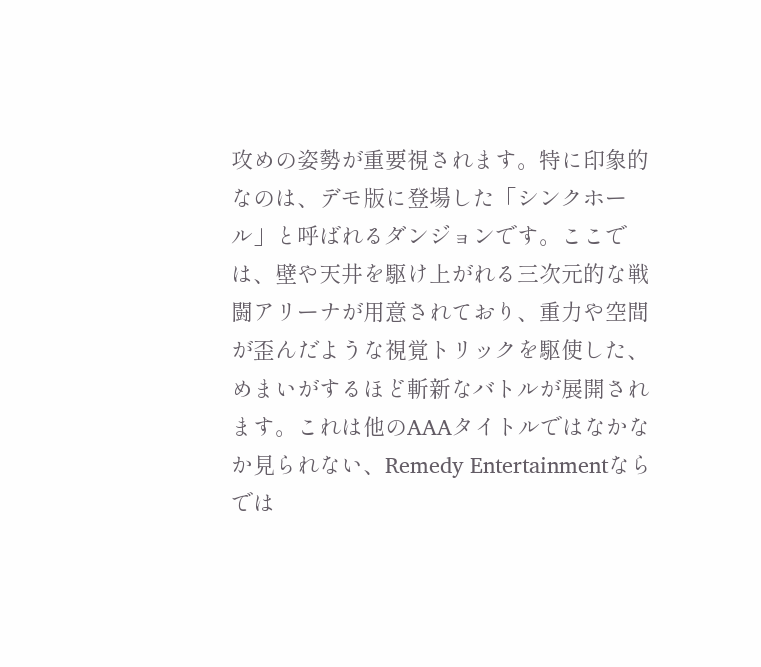攻めの姿勢が重要視されます。特に印象的なのは、デモ版に登場した「シンクホール」と呼ばれるダンジョンです。ここでは、壁や天井を駆け上がれる三次元的な戦闘アリーナが用意されており、重力や空間が歪んだような視覚トリックを駆使した、めまいがするほど斬新なバトルが展開されます。これは他のAAAタイトルではなかなか見られない、Remedy Entertainmentならでは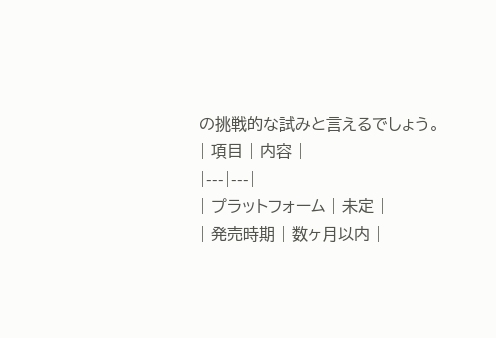の挑戦的な試みと言えるでしょう。
| 項目 | 内容 |
|---|---|
| プラットフォーム | 未定 |
| 発売時期 | 数ヶ月以内 |